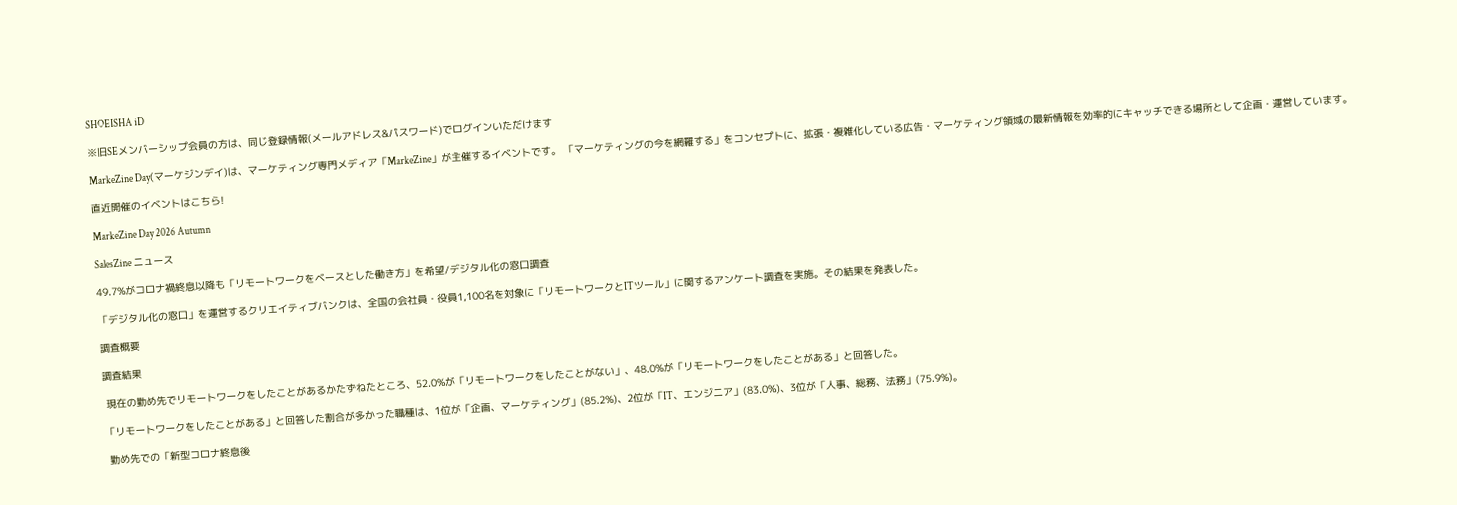SHOEISHA iD

※旧SEメンバーシップ会員の方は、同じ登録情報(メールアドレス&パスワード)でログインいただけます

MarkeZine Day(マーケジンデイ)は、マーケティング専門メディア「MarkeZine」が主催するイベントです。 「マーケティングの今を網羅する」をコンセプトに、拡張・複雑化している広告・マーケティング領域の最新情報を効率的にキャッチできる場所として企画・運営しています。

直近開催のイベントはこちら!

MarkeZine Day 2026 Autumn

SalesZine ニュース

49.7%がコロナ禍終息以降も「リモートワークをベースとした働き方」を希望/デジタル化の窓口調査

「デジタル化の窓口」を運営するクリエイティブバンクは、全国の会社員・役員1,100名を対象に「リモートワークとITツール」に関するアンケート調査を実施。その結果を発表した。

調査概要

調査結果

 現在の勤め先でリモートワークをしたことがあるかたずねたところ、52.0%が「リモートワークをしたことがない」、48.0%が「リモートワークをしたことがある」と回答した。

「リモートワークをしたことがある」と回答した割合が多かった職種は、1位が「企画、マーケティング」(85.2%)、2位が「IT、エンジニア」(83.0%)、3位が「人事、総務、法務」(75.9%)。

 勤め先での「新型コロナ終息後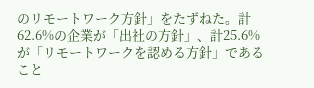のリモートワーク方針」をたずねた。計62.6%の企業が「出社の方針」、計25.6%が「リモートワークを認める方針」であること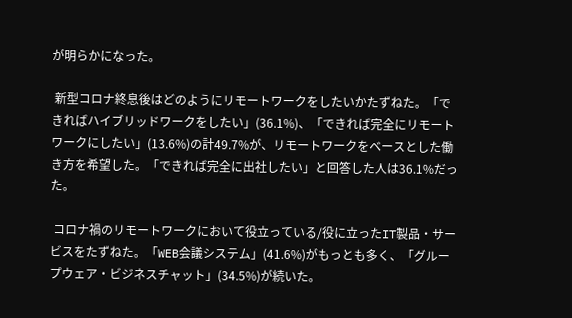が明らかになった。

 新型コロナ終息後はどのようにリモートワークをしたいかたずねた。「できればハイブリッドワークをしたい」(36.1%)、「できれば完全にリモートワークにしたい」(13.6%)の計49.7%が、リモートワークをベースとした働き方を希望した。「できれば完全に出社したい」と回答した人は36.1%だった。

 コロナ禍のリモートワークにおいて役立っている/役に立ったIT製品・サービスをたずねた。「WEB会議システム」(41.6%)がもっとも多く、「グループウェア・ビジネスチャット」(34.5%)が続いた。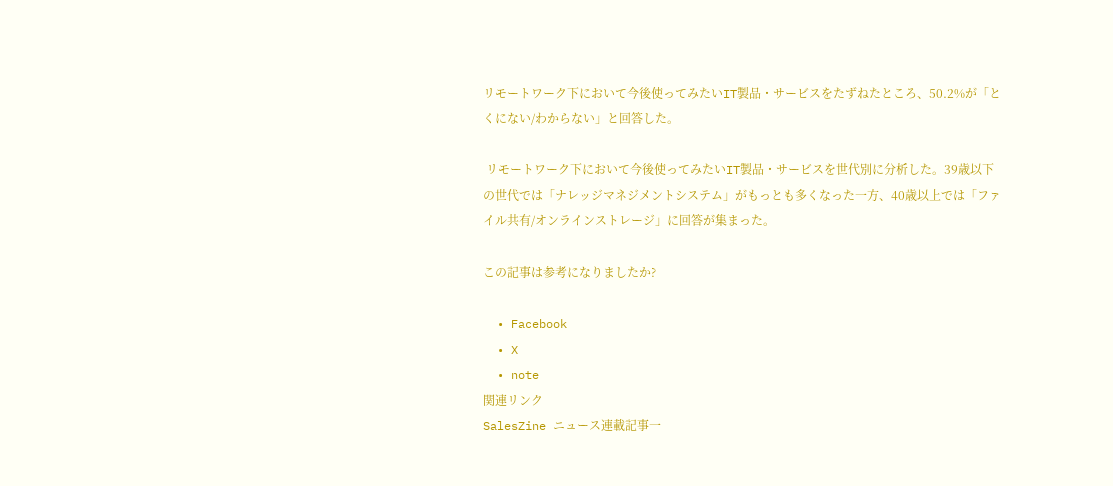リモートワーク下において今後使ってみたいIT製品・サービスをたずねたところ、50.2%が「とくにない/わからない」と回答した。

 リモートワーク下において今後使ってみたいIT製品・サービスを世代別に分析した。39歳以下の世代では「ナレッジマネジメントシステム」がもっとも多くなった一方、40歳以上では「ファイル共有/オンラインストレージ」に回答が集まった。

この記事は参考になりましたか?

  • Facebook
  • X
  • note
関連リンク
SalesZine ニュース連載記事一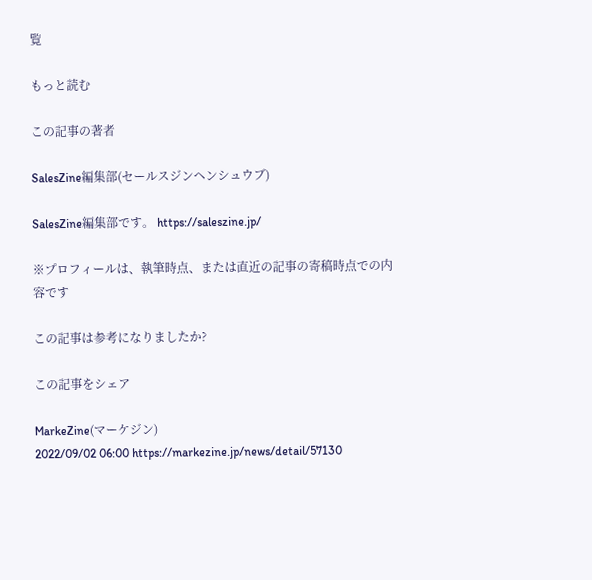覧

もっと読む

この記事の著者

SalesZine編集部(セールスジンヘンシュウブ)

SalesZine編集部です。 https://saleszine.jp/

※プロフィールは、執筆時点、または直近の記事の寄稿時点での内容です

この記事は参考になりましたか?

この記事をシェア

MarkeZine(マーケジン)
2022/09/02 06:00 https://markezine.jp/news/detail/57130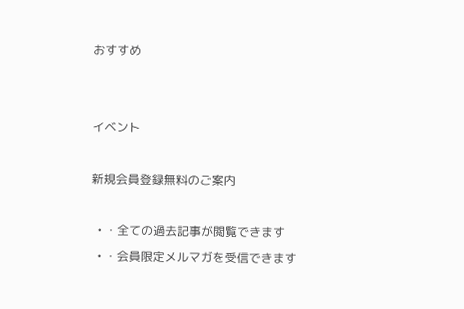おすすめ


イベント

新規会員登録無料のご案内

  • ・全ての過去記事が閲覧できます
  • ・会員限定メルマガを受信できます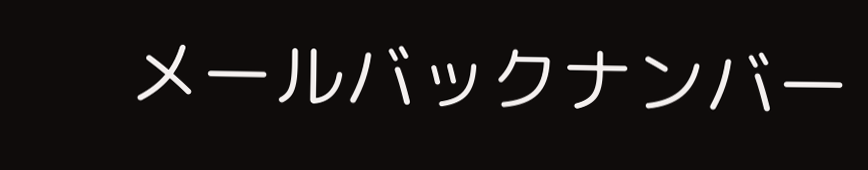メールバックナンバー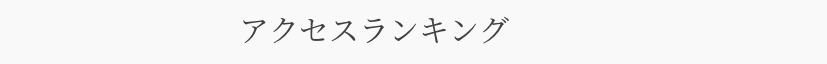アクセスランキング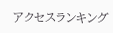アクセスランキング